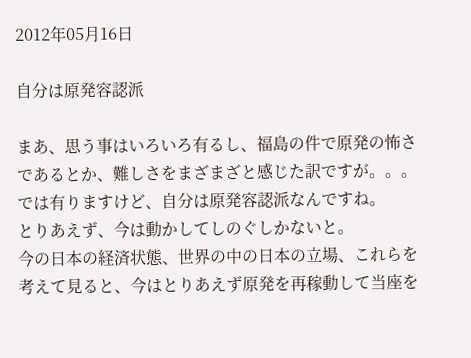2012年05月16日

自分は原発容認派

まあ、思う事はいろいろ有るし、福島の件で原発の怖さであるとか、難しさをまざまざと感じた訳ですが。。。
では有りますけど、自分は原発容認派なんですね。
とりあえず、今は動かしてしのぐしかないと。
今の日本の経済状態、世界の中の日本の立場、これらを考えて見ると、今はとりあえず原発を再稼動して当座を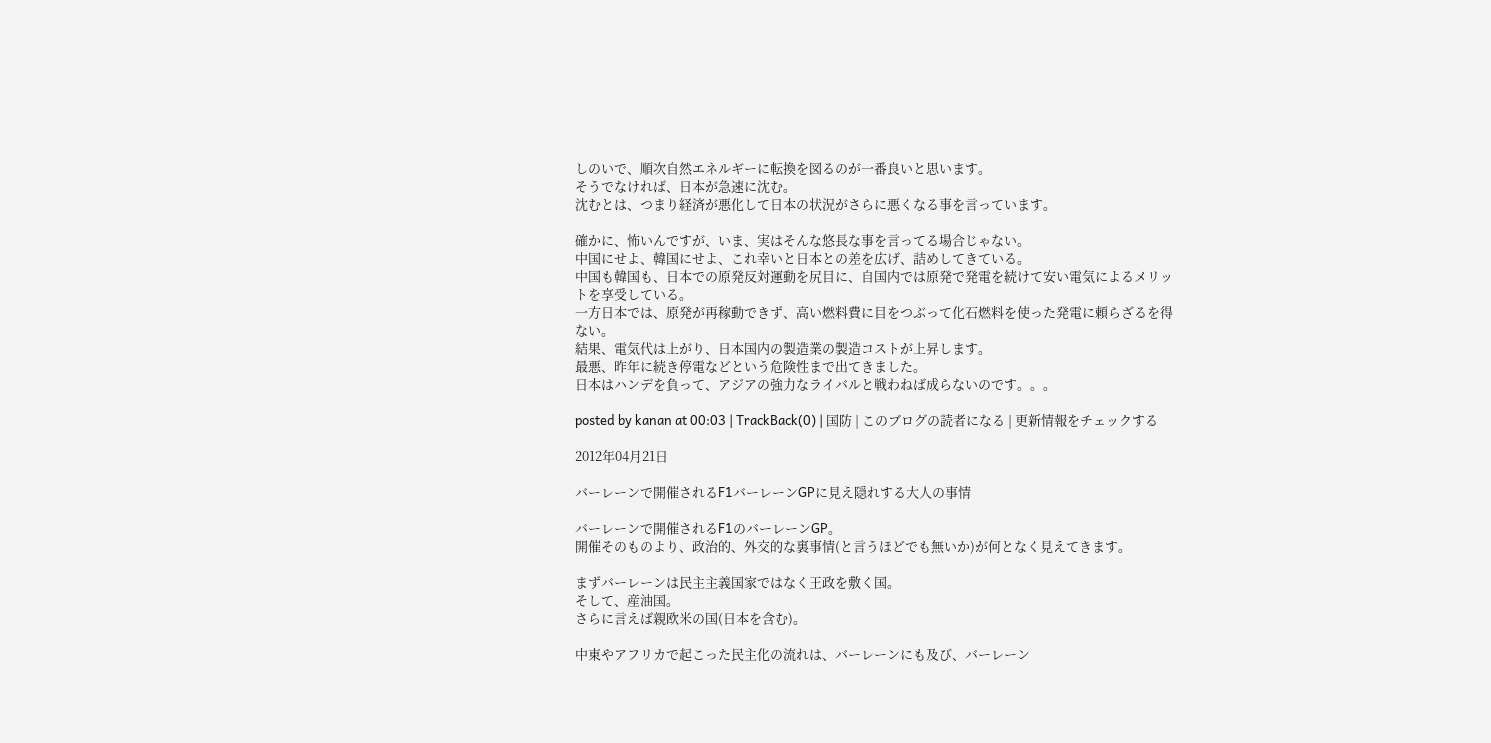しのいで、順次自然エネルギーに転換を図るのが一番良いと思います。
そうでなければ、日本が急速に沈む。
沈むとは、つまり経済が悪化して日本の状況がさらに悪くなる事を言っています。

確かに、怖いんですが、いま、実はそんな悠長な事を言ってる場合じゃない。
中国にせよ、韓国にせよ、これ幸いと日本との差を広げ、詰めしてきている。
中国も韓国も、日本での原発反対運動を尻目に、自国内では原発で発電を続けて安い電気によるメリットを享受している。
一方日本では、原発が再稼動できず、高い燃料費に目をつぶって化石燃料を使った発電に頼らざるを得ない。
結果、電気代は上がり、日本国内の製造業の製造コストが上昇します。
最悪、昨年に続き停電などという危険性まで出てきました。
日本はハンデを負って、アジアの強力なライバルと戦わねば成らないのです。。。

posted by kanan at 00:03 | TrackBack(0) | 国防 | このブログの読者になる | 更新情報をチェックする

2012年04月21日

バーレーンで開催されるF1バーレーンGPに見え隠れする大人の事情

バーレーンで開催されるF1のバーレーンGP。
開催そのものより、政治的、外交的な裏事情(と言うほどでも無いか)が何となく見えてきます。

まずバーレーンは民主主義国家ではなく王政を敷く国。
そして、産油国。
さらに言えば親欧米の国(日本を含む)。

中東やアフリカで起こった民主化の流れは、バーレーンにも及び、バーレーン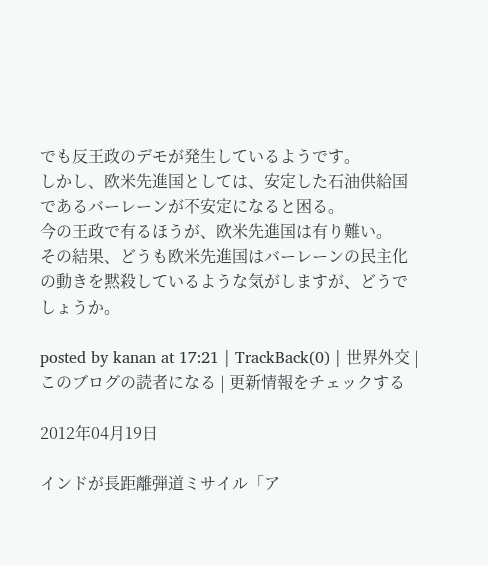でも反王政のデモが発生しているようです。
しかし、欧米先進国としては、安定した石油供給国であるバーレーンが不安定になると困る。
今の王政で有るほうが、欧米先進国は有り難い。
その結果、どうも欧米先進国はバーレーンの民主化の動きを黙殺しているような気がしますが、どうでしょうか。

posted by kanan at 17:21 | TrackBack(0) | 世界外交 | このブログの読者になる | 更新情報をチェックする

2012年04月19日

インドが長距離弾道ミサイル「ア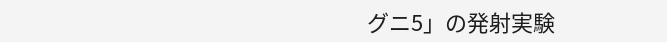グニ5」の発射実験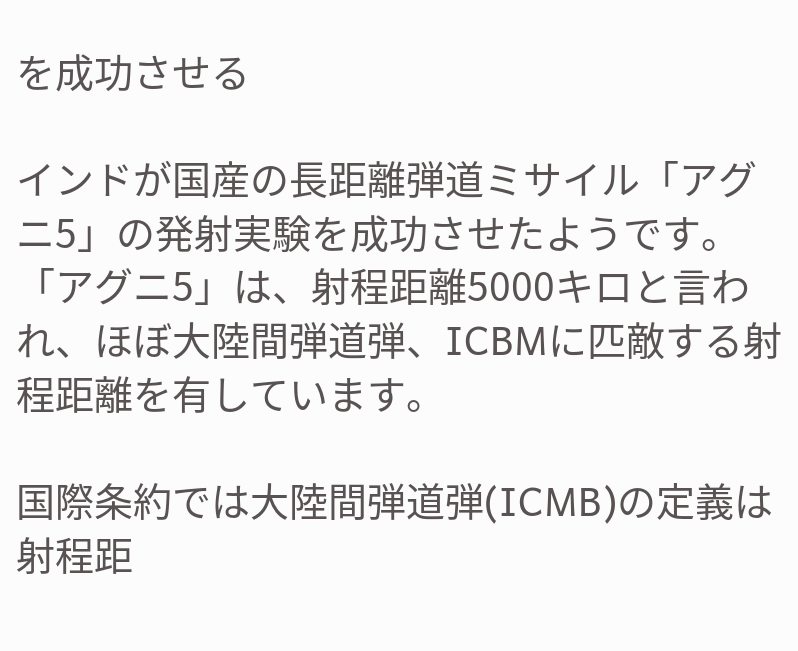を成功させる

インドが国産の長距離弾道ミサイル「アグニ5」の発射実験を成功させたようです。
「アグニ5」は、射程距離5000キロと言われ、ほぼ大陸間弾道弾、ICBMに匹敵する射程距離を有しています。

国際条約では大陸間弾道弾(ICMB)の定義は射程距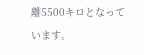離5500キロとなっています。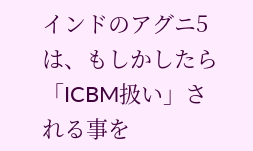インドのアグニ5は、もしかしたら「ICBM扱い」される事を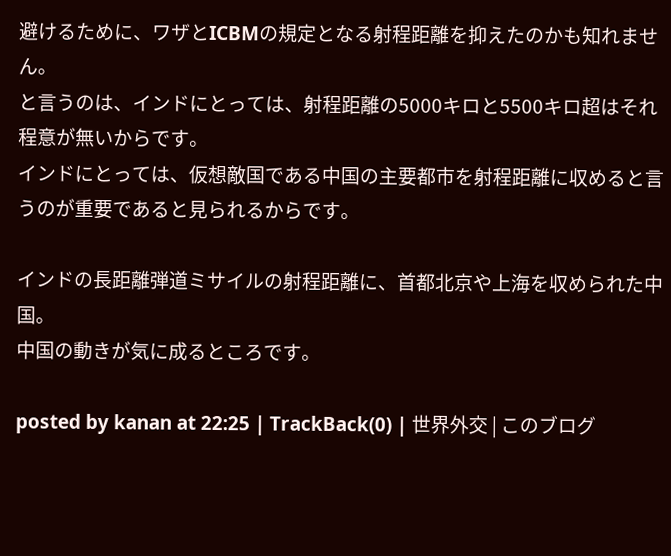避けるために、ワザとICBMの規定となる射程距離を抑えたのかも知れません。
と言うのは、インドにとっては、射程距離の5000キロと5500キロ超はそれ程意が無いからです。
インドにとっては、仮想敵国である中国の主要都市を射程距離に収めると言うのが重要であると見られるからです。

インドの長距離弾道ミサイルの射程距離に、首都北京や上海を収められた中国。
中国の動きが気に成るところです。

posted by kanan at 22:25 | TrackBack(0) | 世界外交 | このブログ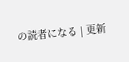の読者になる | 更新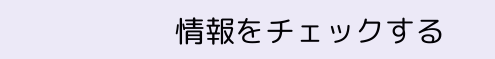情報をチェックする